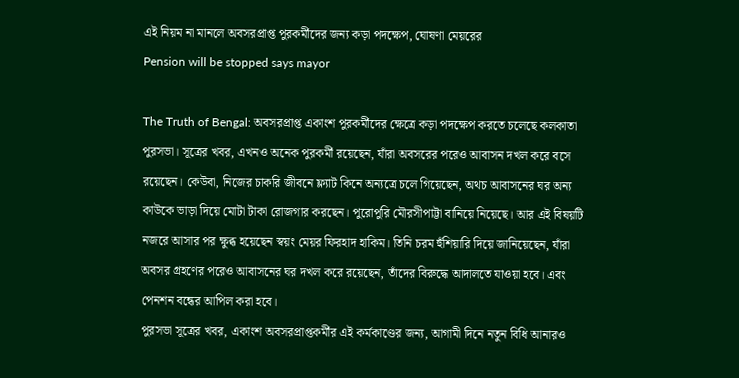এই নিয়ম না মানলে অবসরপ্রাপ্ত পুরকর্মীদের জন্য কড়া পদক্ষেপ, ঘোষণা মেয়রের
Pension will be stopped says mayor

The Truth of Bengal: অবসরপ্রাপ্ত একাংশ পুরকর্মীদের ক্ষেত্রে কড়া পদক্ষেপ করতে চলেছে কলকাতা পুরসভা। সূত্রের খবর, এখনও অনেক পুরকর্মী রয়েছেন, যাঁরা অবসরের পরেও আবাসন দখল করে বসে রয়েছেন। কেউবা, নিজের চাকরি জীবনে ফ্ল্যাট কিনে অন্যত্রে চলে গিয়েছেন, অথচ আবাসনের ঘর অন্য কাউকে ভাড়া দিয়ে মোটা টাকা রোজগার করছেন। পুরোপুরি মৌরসীপাট্টা বানিয়ে নিয়েছে। আর এই বিষয়টি নজরে আসার পর ক্ষুব্ধ হয়েছেন স্বয়ং মেয়র ফিরহাদ হাকিম। তিনি চরম হুঁশিয়ারি দিয়ে জানিয়েছেন, যাঁরা অবসর গ্রহণের পরেও আবাসনের ঘর দখল করে রয়েছেন, তাঁদের বিরুদ্ধে আদালতে যাওয়া হবে। এবং পেনশন বন্ধের আপিল করা হবে।
পুরসভা সূত্রের খবর, একাংশ অবসরপ্রাপ্তকর্মীর এই কর্মকাণ্ডের জন্য, আগামী দিনে নতুন বিধি আনারও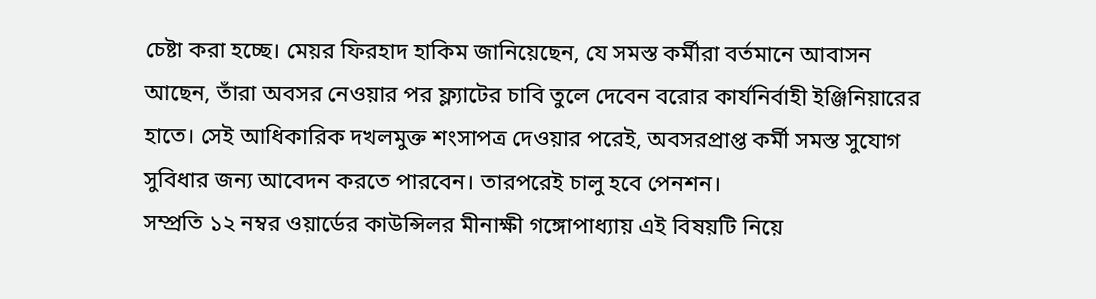চেষ্টা করা হচ্ছে। মেয়র ফিরহাদ হাকিম জানিয়েছেন, যে সমস্ত কর্মীরা বর্তমানে আবাসন আছেন, তাঁরা অবসর নেওয়ার পর ফ্ল্যাটের চাবি তুলে দেবেন বরোর কার্যনির্বাহী ইঞ্জিনিয়ারের হাতে। সেই আধিকারিক দখলমুক্ত শংসাপত্র দেওয়ার পরেই, অবসরপ্রাপ্ত কর্মী সমস্ত সুযোগ সুবিধার জন্য আবেদন করতে পারবেন। তারপরেই চালু হবে পেনশন।
সম্প্রতি ১২ নম্বর ওয়ার্ডের কাউন্সিলর মীনাক্ষী গঙ্গোপাধ্যায় এই বিষয়টি নিয়ে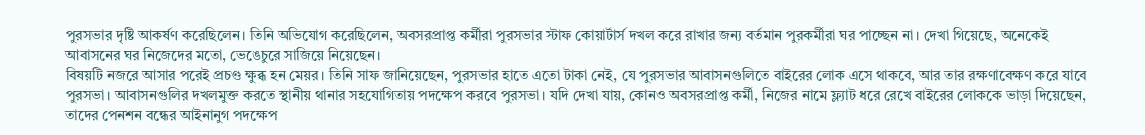পুরসভার দৃষ্টি আকর্ষণ করেছিলেন। তিনি অভিযোগ করেছিলেন, অবসরপ্রাপ্ত কর্মীরা পুরসভার স্টাফ কোয়ার্টার্স দখল করে রাখার জন্য বর্তমান পুরকর্মীরা ঘর পাচ্ছেন না। দেখা গিয়েছে, অনেকেই আবাসনের ঘর নিজেদের মতো, ভেঙেচুরে সাজিয়ে নিয়েছেন।
বিষয়টি নজরে আসার পরেই প্রচণ্ড ক্ষুব্ধ হন মেয়র। তিনি সাফ জানিয়েছেন, পুরসভার হাতে এতো টাকা নেই, যে পুরসভার আবাসনগুলিতে বাইরের লোক এসে থাকবে, আর তার রক্ষণাবেক্ষণ করে যাবে পুরসভা। আবাসনগুলির দখলমুক্ত করতে স্থানীয় থানার সহযোগিতায় পদক্ষেপ করবে পুরসভা। যদি দেখা যায়, কোনও অবসরপ্রাপ্ত কর্মী, নিজের নামে ফ্ল্যাট ধরে রেখে বাইরের লোককে ভাড়া দিয়েছেন, তাদের পেনশন বন্ধের আইনানুগ পদক্ষেপ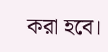করা হবে।